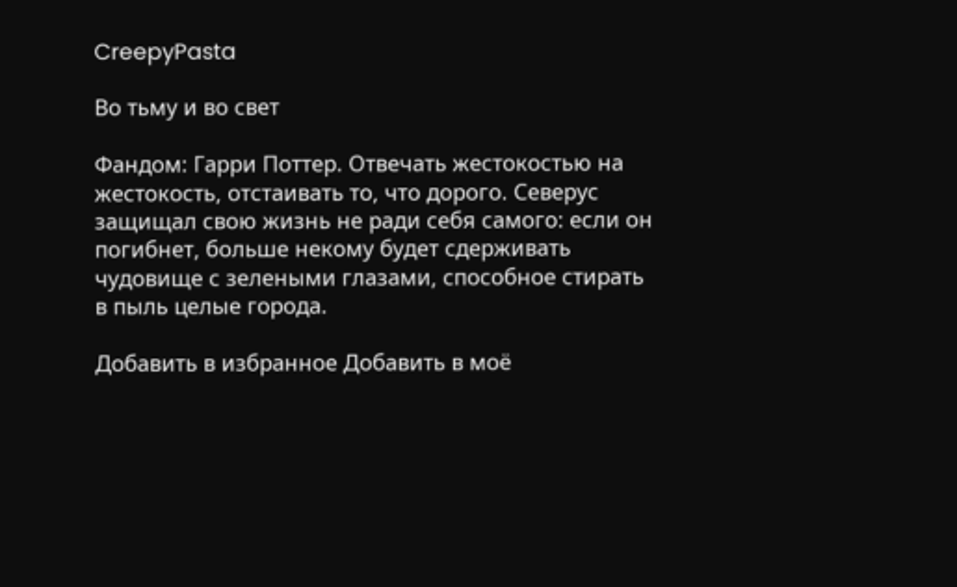CreepyPasta

Во тьму и во свет

Фандом: Гарри Поттер. Отвечать жестокостью на жестокость, отстаивать то, что дорого. Северус защищал свою жизнь не ради себя самого: если он погибнет, больше некому будет сдерживать чудовище с зелеными глазами, способное стирать в пыль целые города.

Добавить в избранное Добавить в моё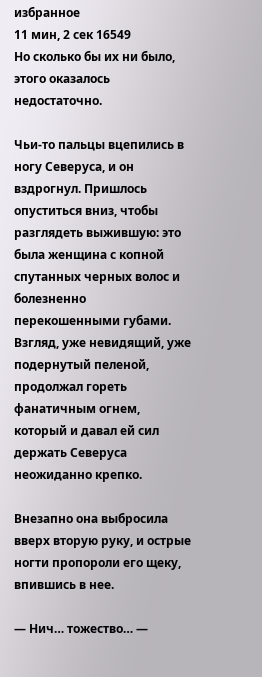избранное
11 мин, 2 сек 16549
Но сколько бы их ни было, этого оказалось недостаточно.

Чьи-то пальцы вцепились в ногу Северуса, и он вздрогнул. Пришлось опуститься вниз, чтобы разглядеть выжившую: это была женщина с копной спутанных черных волос и болезненно перекошенными губами. Взгляд, уже невидящий, уже подернутый пеленой, продолжал гореть фанатичным огнем, который и давал ей сил держать Северуса неожиданно крепко.

Внезапно она выбросила вверх вторую руку, и острые ногти пропороли его щеку, впившись в нее.

— Нич… тожество… —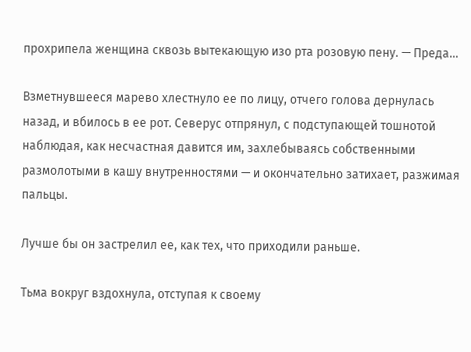прохрипела женщина сквозь вытекающую изо рта розовую пену. — Преда…

Взметнувшееся марево хлестнуло ее по лицу, отчего голова дернулась назад, и вбилось в ее рот. Северус отпрянул, с подступающей тошнотой наблюдая, как несчастная давится им, захлебываясь собственными размолотыми в кашу внутренностями — и окончательно затихает, разжимая пальцы.

Лучше бы он застрелил ее, как тех, что приходили раньше.

Тьма вокруг вздохнула, отступая к своему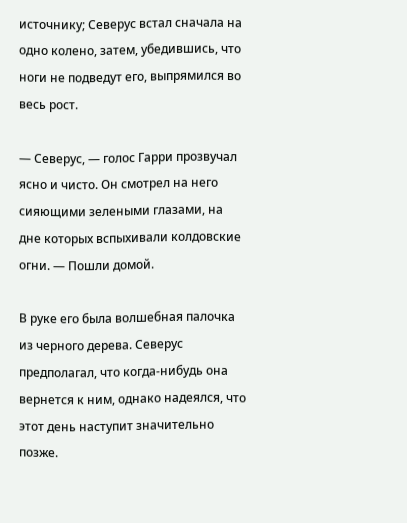источнику; Северус встал сначала на одно колено, затем, убедившись, что ноги не подведут его, выпрямился во весь рост.

— Северус, — голос Гарри прозвучал ясно и чисто. Он смотрел на него сияющими зелеными глазами, на дне которых вспыхивали колдовские огни. — Пошли домой.

В руке его была волшебная палочка из черного дерева. Северус предполагал, что когда-нибудь она вернется к ним, однако надеялся, что этот день наступит значительно позже.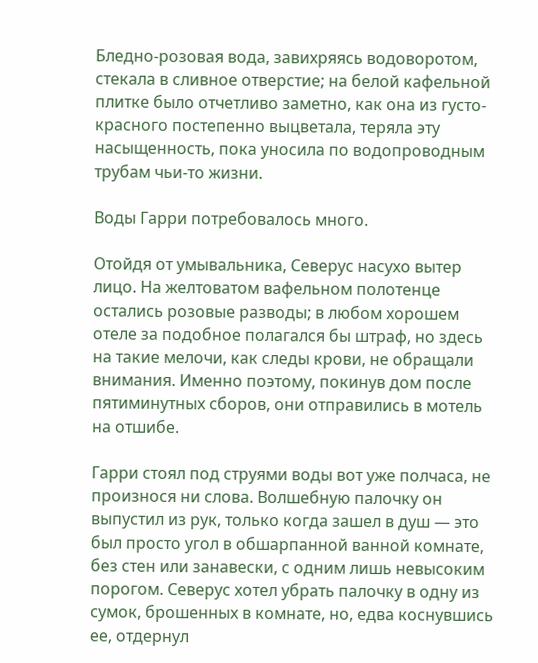Бледно-розовая вода, завихряясь водоворотом, стекала в сливное отверстие; на белой кафельной плитке было отчетливо заметно, как она из густо-красного постепенно выцветала, теряла эту насыщенность, пока уносила по водопроводным трубам чьи-то жизни.

Воды Гарри потребовалось много.

Отойдя от умывальника, Северус насухо вытер лицо. На желтоватом вафельном полотенце остались розовые разводы; в любом хорошем отеле за подобное полагался бы штраф, но здесь на такие мелочи, как следы крови, не обращали внимания. Именно поэтому, покинув дом после пятиминутных сборов, они отправились в мотель на отшибе.

Гарри стоял под струями воды вот уже полчаса, не произнося ни слова. Волшебную палочку он выпустил из рук, только когда зашел в душ — это был просто угол в обшарпанной ванной комнате, без стен или занавески, с одним лишь невысоким порогом. Северус хотел убрать палочку в одну из сумок, брошенных в комнате, но, едва коснувшись ее, отдернул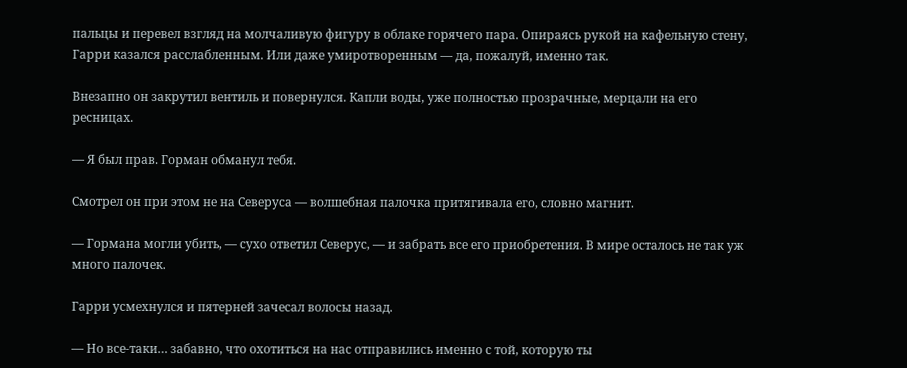пальцы и перевел взгляд на молчаливую фигуру в облаке горячего пара. Опираясь рукой на кафельную стену, Гарри казался расслабленным. Или даже умиротворенным — да, пожалуй, именно так.

Внезапно он закрутил вентиль и повернулся. Капли воды, уже полностью прозрачные, мерцали на его ресницах.

— Я был прав. Горман обманул тебя.

Смотрел он при этом не на Северуса — волшебная палочка притягивала его, словно магнит.

— Гормана могли убить, — сухо ответил Северус, — и забрать все его приобретения. В мире осталось не так уж много палочек.

Гарри усмехнулся и пятерней зачесал волосы назад.

— Но все-таки… забавно, что охотиться на нас отправились именно с той, которую ты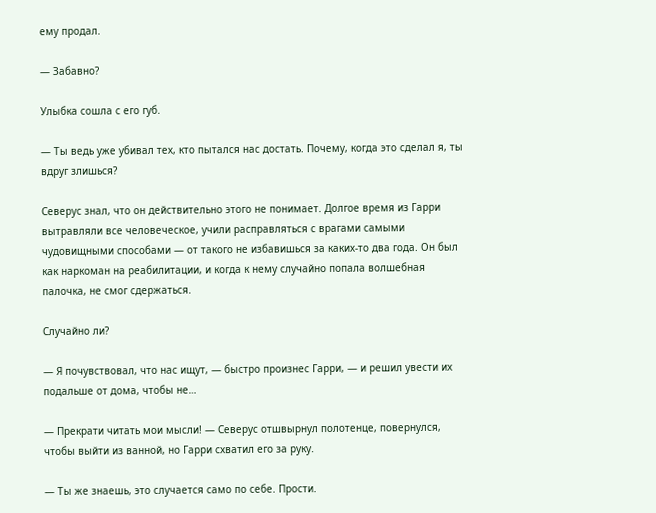ему продал.

— Забавно?

Улыбка сошла с его губ.

— Ты ведь уже убивал тех, кто пытался нас достать. Почему, когда это сделал я, ты вдруг злишься?

Северус знал, что он действительно этого не понимает. Долгое время из Гарри вытравляли все человеческое, учили расправляться с врагами самыми чудовищными способами — от такого не избавишься за каких-то два года. Он был как наркоман на реабилитации, и когда к нему случайно попала волшебная палочка, не смог сдержаться.

Случайно ли?

— Я почувствовал, что нас ищут, — быстро произнес Гарри, — и решил увести их подальше от дома, чтобы не…

— Прекрати читать мои мысли! — Северус отшвырнул полотенце, повернулся, чтобы выйти из ванной, но Гарри схватил его за руку.

— Ты же знаешь, это случается само по себе. Прости.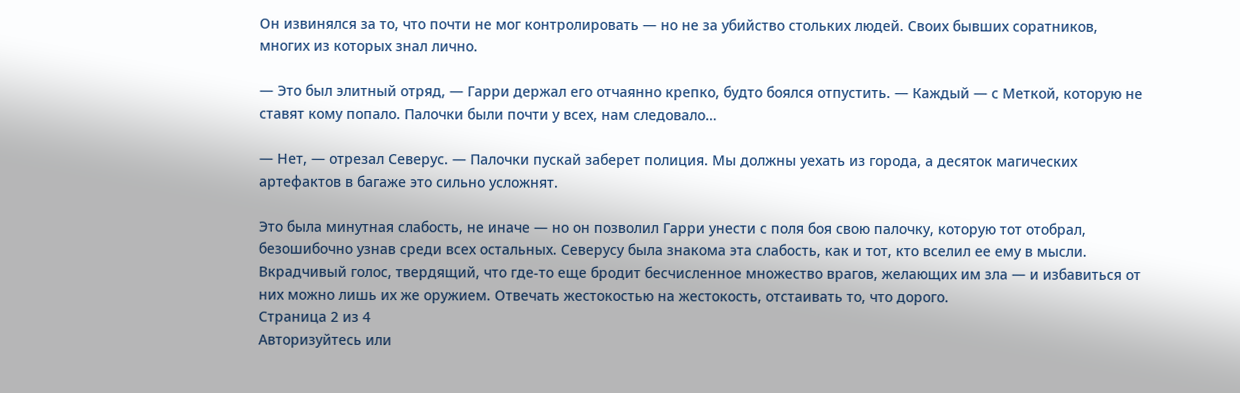Он извинялся за то, что почти не мог контролировать — но не за убийство стольких людей. Своих бывших соратников, многих из которых знал лично.

— Это был элитный отряд, — Гарри держал его отчаянно крепко, будто боялся отпустить. — Каждый — с Меткой, которую не ставят кому попало. Палочки были почти у всех, нам следовало…

— Нет, — отрезал Северус. — Палочки пускай заберет полиция. Мы должны уехать из города, а десяток магических артефактов в багаже это сильно усложнят.

Это была минутная слабость, не иначе — но он позволил Гарри унести с поля боя свою палочку, которую тот отобрал, безошибочно узнав среди всех остальных. Северусу была знакома эта слабость, как и тот, кто вселил ее ему в мысли. Вкрадчивый голос, твердящий, что где-то еще бродит бесчисленное множество врагов, желающих им зла — и избавиться от них можно лишь их же оружием. Отвечать жестокостью на жестокость, отстаивать то, что дорого.
Страница 2 из 4
Авторизуйтесь или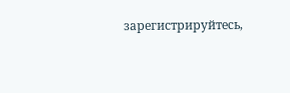зарегистрируйтесь,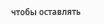чтобы оставлять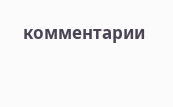комментарии